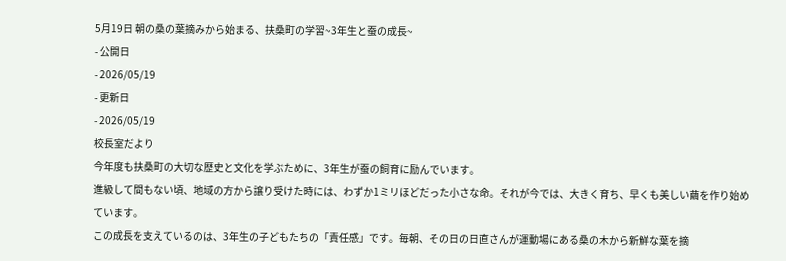5月19日 朝の桑の葉摘みから始まる、扶桑町の学習~3年生と蚕の成長~
- 公開日
- 2026/05/19
- 更新日
- 2026/05/19
校長室だより
今年度も扶桑町の大切な歴史と文化を学ぶために、3年生が蚕の飼育に励んでいます。
進級して間もない頃、地域の方から譲り受けた時には、わずか1ミリほどだった小さな命。それが今では、大きく育ち、早くも美しい繭を作り始めています。
この成長を支えているのは、3年生の子どもたちの「責任感」です。毎朝、その日の日直さんが運動場にある桑の木から新鮮な葉を摘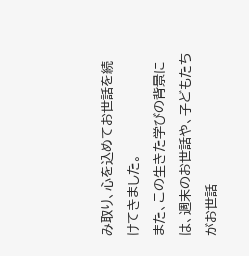み取り、心を込めてお世話を続けてきました。
また、この生きた学びの背景には、週末のお世話や、子どもたちがお世話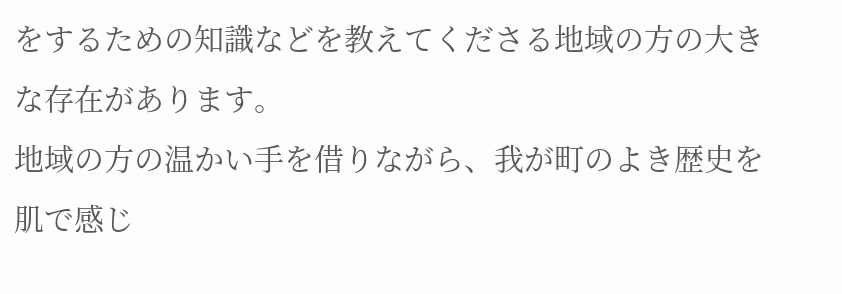をするための知識などを教えてくださる地域の方の大きな存在があります。
地域の方の温かい手を借りながら、我が町のよき歴史を肌で感じ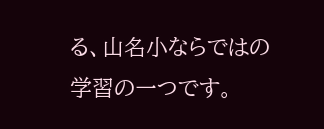る、山名小ならではの学習の一つです。